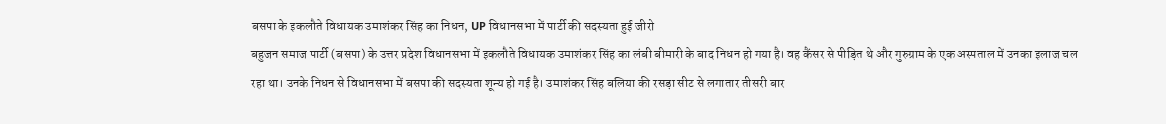बसपा के इकलौते विधायक उमाशंकर सिंह का निधन, UP विधानसभा में पार्टी की सदस्यता हुई जीरो
बहुजन समाज पार्टी (बसपा) के उत्तर प्रदेश विधानसभा में इकलौते विधायक उमाशंकर सिंह का लंबी बीमारी के बाद निधन हो गया है। वह कैंसर से पीड़ित थे और गुरुग्राम के एक अस्पताल में उनका इलाज चल रहा था। उनके निधन से विधानसभा में बसपा की सदस्यता शून्य हो गई है। उमाशंकर सिंह बलिया की रसड़ा सीट से लगातार तीसरी बार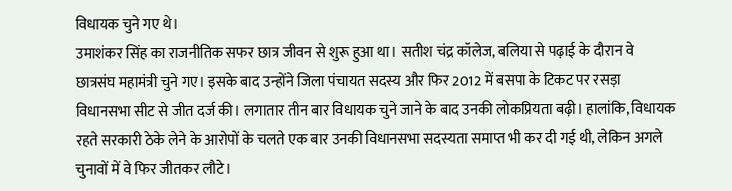विधायक चुने गए थे।
उमाशंकर सिंह का राजनीतिक सफर छात्र जीवन से शुरू हुआ था। सतीश चंद्र कॉलेज, बलिया से पढ़ाई के दौरान वे छात्रसंघ महामंत्री चुने गए। इसके बाद उन्होंने जिला पंचायत सदस्य और फिर 2012 में बसपा के टिकट पर रसड़ा विधानसभा सीट से जीत दर्ज की। लगातार तीन बार विधायक चुने जाने के बाद उनकी लोकप्रियता बढ़ी। हालांकि, विधायक रहते सरकारी ठेके लेने के आरोपों के चलते एक बार उनकी विधानसभा सदस्यता समाप्त भी कर दी गई थी, लेकिन अगले चुनावों में वे फिर जीतकर लौटे।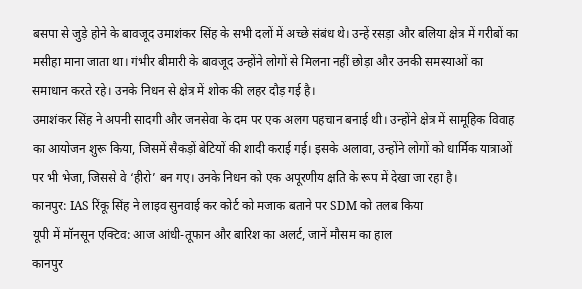बसपा से जुड़े होने के बावजूद उमाशंकर सिंह के सभी दलों में अच्छे संबंध थे। उन्हें रसड़ा और बलिया क्षेत्र में गरीबों का मसीहा माना जाता था। गंभीर बीमारी के बावजूद उन्होंने लोगों से मिलना नहीं छोड़ा और उनकी समस्याओं का समाधान करते रहे। उनके निधन से क्षेत्र में शोक की लहर दौड़ गई है।
उमाशंकर सिंह ने अपनी सादगी और जनसेवा के दम पर एक अलग पहचान बनाई थी। उन्होंने क्षेत्र में सामूहिक विवाह का आयोजन शुरू किया, जिसमें सैकड़ों बेटियों की शादी कराई गई। इसके अलावा, उन्होंने लोगों को धार्मिक यात्राओं पर भी भेजा, जिससे वे ‘हीरो’ बन गए। उनके निधन को एक अपूरणीय क्षति के रूप में देखा जा रहा है।
कानपुर: IAS रिंकू सिंह ने लाइव सुनवाई कर कोर्ट को मजाक बताने पर SDM को तलब किया
यूपी में मॉनसून एक्टिव: आज आंधी-तूफान और बारिश का अलर्ट, जानें मौसम का हाल
कानपुर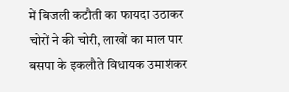में बिजली कटौती का फायदा उठाकर चोरों ने की चोरी, लाखों का माल पार
बसपा के इकलौते विधायक उमाशंकर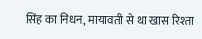सिंह का निधन, मायावती से था खास रिश्ता